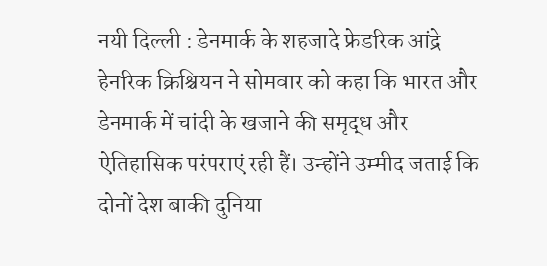नयी दिल्ली : डेनमार्क के शहजादे फ्रेडरिक आंद्रे हेनरिक क्रिश्चियन ने सोमवार को कहा कि भारत और डेनमार्क में चांदी के खजाने की समृद्ध और ऐतिहासिक परंपराएं रही हैं। उन्होंने उम्मीद जताई कि दोनों देश बाकी दुनिया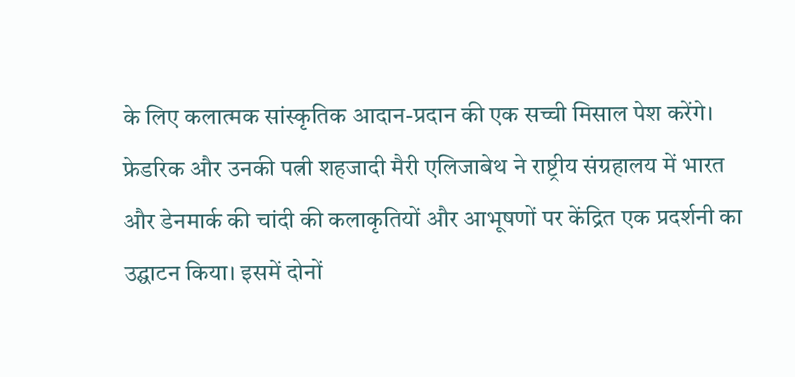के लिए कलात्मक सांस्कृतिक आदान-प्रदान की एक सच्ची मिसाल पेश करेंगे।
फ्रेडरिक और उनकी पत्नी शहजादी मैरी एलिजाबेथ ने राष्ट्रीय संग्रहालय में भारत और डेनमार्क की चांदी की कलाकृतियों और आभूषणों पर केंद्रित एक प्रदर्शनी का उद्घाटन किया। इसमें दोनों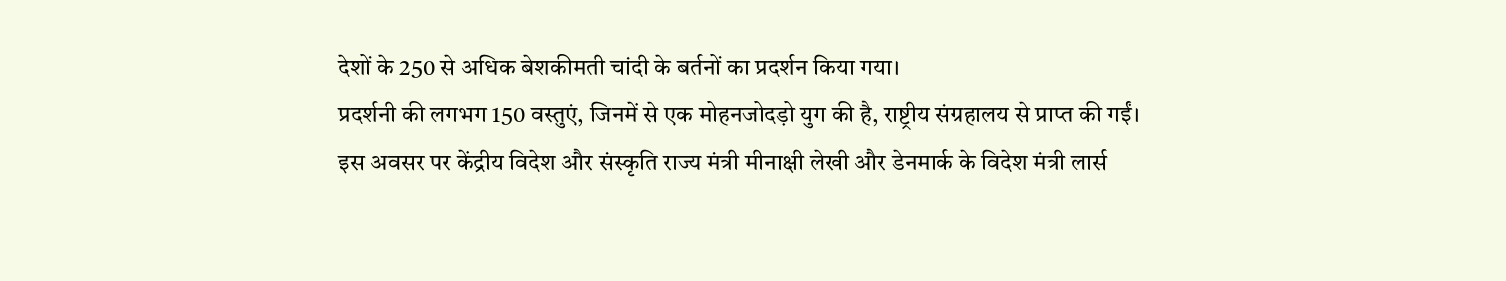देशों के 250 से अधिक बेशकीमती चांदी के बर्तनों का प्रदर्शन किया गया।
प्रदर्शनी की लगभग 150 वस्तुएं, जिनमें से एक मोहनजोदड़ो युग की है, राष्ट्रीय संग्रहालय से प्राप्त की गईं।
इस अवसर पर केंद्रीय विदेश और संस्कृति राज्य मंत्री मीनाक्षी लेखी और डेनमार्क के विदेश मंत्री लार्स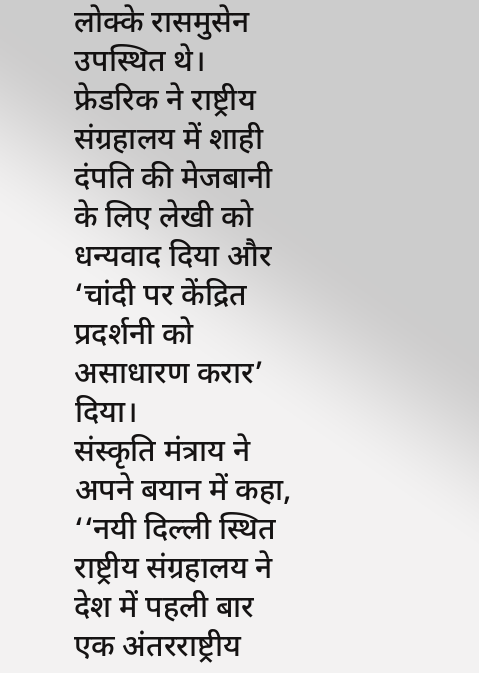लोक्के रासमुसेन उपस्थित थे।
फ्रेडरिक ने राष्ट्रीय संग्रहालय में शाही दंपति की मेजबानी के लिए लेखी को धन्यवाद दिया और ‘चांदी पर केंद्रित प्रदर्शनी को असाधारण करार’ दिया।
संस्कृति मंत्राय ने अपने बयान में कहा, ‘‘नयी दिल्ली स्थित राष्ट्रीय संग्रहालय ने देश में पहली बार एक अंतरराष्ट्रीय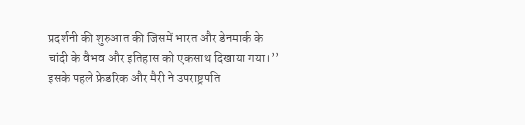प्रदर्शनी की शुरुआत की जिसमें भारत और डेनमार्क के चांदी के वैभव और इतिहास को एकसाथ दिखाया गया।’’
इसके पहले फ्रेडरिक और मैरी ने उपराष्ट्रपति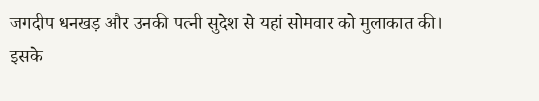जगदीप धनखड़ और उनकी पत्नी सुदेश से यहां सोमवार को मुलाकात की।
इसके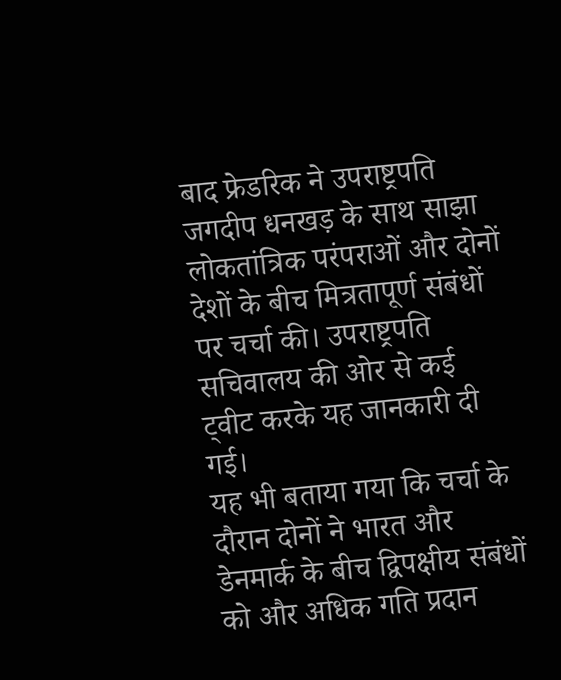बाद फ्रेडरिक ने उपराष्ट्रपति जगदीप धनखड़ के साथ साझा लोकतांत्रिक परंपराओं और दोनों देशों के बीच मित्रतापूर्ण संबंधों पर चर्चा की। उपराष्ट्रपति सचिवालय की ओर से कई ट्वीट करके यह जानकारी दी गई।
यह भी बताया गया कि चर्चा के दौरान दोनों ने भारत और डेनमार्क के बीच द्विपक्षीय संबंधों को और अधिक गति प्रदान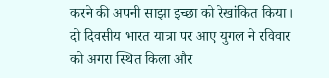करने की अपनी साझा इच्छा को रेखांकित किया।
दो दिवसीय भारत यात्रा पर आए युगल ने रविवार को अगरा स्थित किला और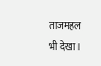ताजमहल भी देखा।